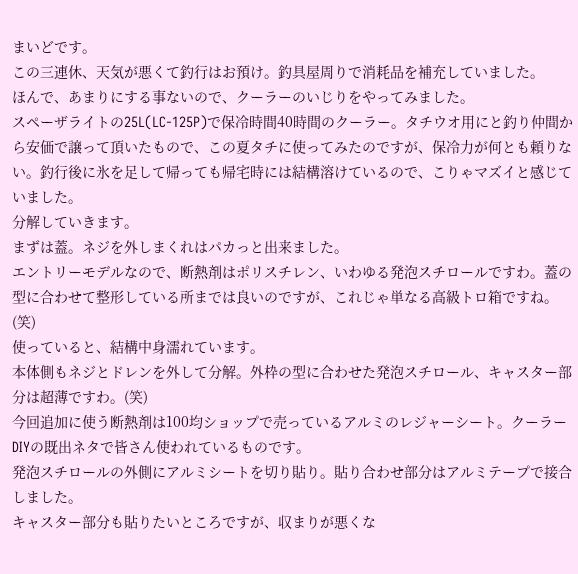まいどです。
この三連休、天気が悪くて釣行はお預け。釣具屋周りで消耗品を補充していました。
ほんで、あまりにする事ないので、クーラーのいじりをやってみました。
スペーザライトの25L(LC-125P)で保冷時間40時間のクーラー。タチウオ用にと釣り仲間から安価で譲って頂いたもので、この夏タチに使ってみたのですが、保冷力が何とも頼りない。釣行後に氷を足して帰っても帰宅時には結構溶けているので、こりゃマズイと感じていました。
分解していきます。
まずは蓋。ネジを外しまくれはパカっと出来ました。
エントリーモデルなので、断熱剤はポリスチレン、いわゆる発泡スチロールですわ。蓋の型に合わせて整形している所までは良いのですが、これじゃ単なる高級トロ箱ですね。(笑)
使っていると、結構中身濡れています。
本体側もネジとドレンを外して分解。外枠の型に合わせた発泡スチロール、キャスター部分は超薄ですわ。(笑)
今回追加に使う断熱剤は100均ショップで売っているアルミのレジャーシート。クーラーDIYの既出ネタで皆さん使われているものです。
発泡スチロールの外側にアルミシートを切り貼り。貼り合わせ部分はアルミテープで接合しました。
キャスター部分も貼りたいところですが、収まりが悪くな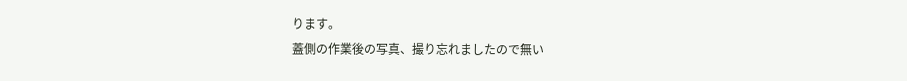ります。
蓋側の作業後の写真、撮り忘れましたので無い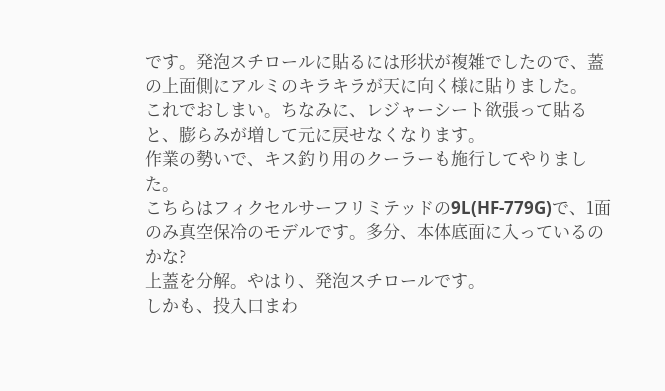です。発泡スチロールに貼るには形状が複雑でしたので、蓋の上面側にアルミのキラキラが天に向く様に貼りました。
これでおしまい。ちなみに、レジャーシート欲張って貼ると、膨らみが増して元に戻せなくなります。
作業の勢いで、キス釣り用のクーラーも施行してやりました。
こちらはフィクセルサーフリミテッドの9L(HF-779G)で、1面のみ真空保冷のモデルです。多分、本体底面に入っているのかな?
上蓋を分解。やはり、発泡スチロールです。
しかも、投入口まわ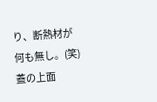り、断熱材が何も無し。(笑)
蓋の上面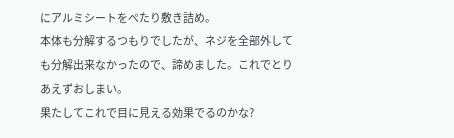にアルミシートをぺたり敷き詰め。
本体も分解するつもりでしたが、ネジを全部外しても分解出来なかったので、諦めました。これでとりあえずおしまい。
果たしてこれで目に見える効果でるのかな?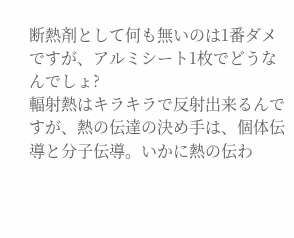断熱剤として何も無いのは1番ダメですが、アルミシート1枚でどうなんでしょ?
輻射熱はキラキラで反射出来るんですが、熱の伝達の決め手は、個体伝導と分子伝導。いかに熱の伝わ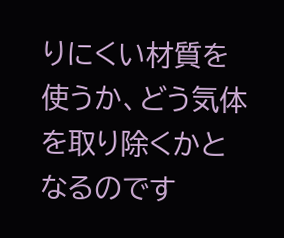りにくい材質を使うか、どう気体を取り除くかとなるのです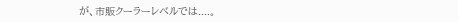が、市販クーラーレベルでは....。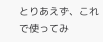とりあえず、これで使ってみ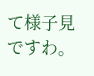て様子見ですわ。